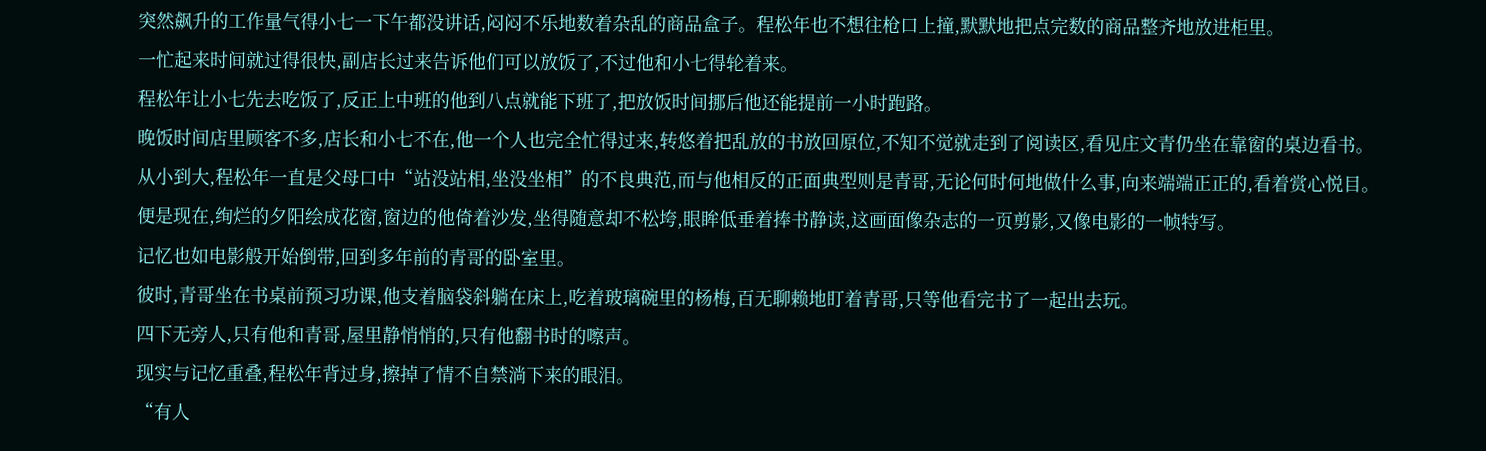突然飙升的工作量气得小七一下午都没讲话,闷闷不乐地数着杂乱的商品盒子。程松年也不想往枪口上撞,默默地把点完数的商品整齐地放进柜里。
一忙起来时间就过得很快,副店长过来告诉他们可以放饭了,不过他和小七得轮着来。
程松年让小七先去吃饭了,反正上中班的他到八点就能下班了,把放饭时间挪后他还能提前一小时跑路。
晚饭时间店里顾客不多,店长和小七不在,他一个人也完全忙得过来,转悠着把乱放的书放回原位,不知不觉就走到了阅读区,看见庄文青仍坐在靠窗的桌边看书。
从小到大,程松年一直是父母口中“站没站相,坐没坐相”的不良典范,而与他相反的正面典型则是青哥,无论何时何地做什么事,向来端端正正的,看着赏心悦目。
便是现在,绚烂的夕阳绘成花窗,窗边的他倚着沙发,坐得随意却不松垮,眼眸低垂着捧书静读,这画面像杂志的一页剪影,又像电影的一帧特写。
记忆也如电影般开始倒带,回到多年前的青哥的卧室里。
彼时,青哥坐在书桌前预习功课,他支着脑袋斜躺在床上,吃着玻璃碗里的杨梅,百无聊赖地盯着青哥,只等他看完书了一起出去玩。
四下无旁人,只有他和青哥,屋里静悄悄的,只有他翻书时的嚓声。
现实与记忆重叠,程松年背过身,擦掉了情不自禁淌下来的眼泪。
“有人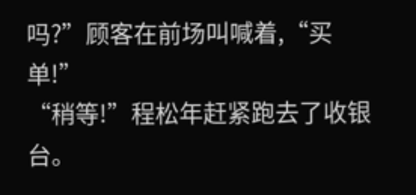吗?”顾客在前场叫喊着,“买单!”
“稍等!”程松年赶紧跑去了收银台。